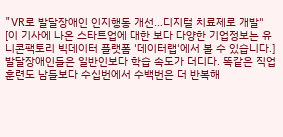"VR로 발달장애인 인지행동 개선…디지털 치료제로 개발"
[이 기사에 나온 스타트업에 대한 보다 다양한 기업정보는 유니콘팩토리 빅데이터 플랫폼 '데이터랩'에서 볼 수 있습니다.] 발달장애인들은 일반인보다 학습 속도가 더디다. 똑같은 직업 훈련도 남들보다 수십번에서 수백번은 더 반복해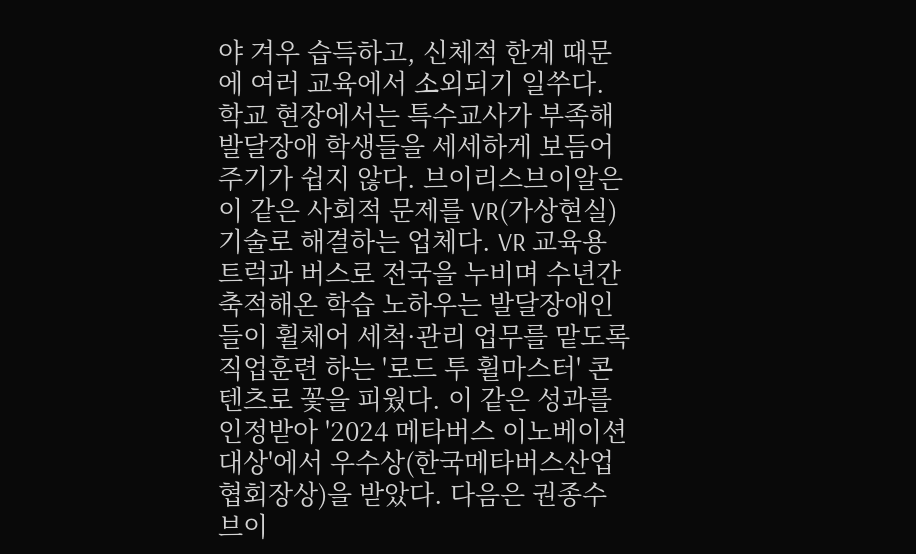야 겨우 습득하고, 신체적 한계 때문에 여러 교육에서 소외되기 일쑤다. 학교 현장에서는 특수교사가 부족해 발달장애 학생들을 세세하게 보듬어주기가 쉽지 않다. 브이리스브이알은 이 같은 사회적 문제를 VR(가상현실) 기술로 해결하는 업체다. VR 교육용 트럭과 버스로 전국을 누비며 수년간 축적해온 학습 노하우는 발달장애인들이 휠체어 세척·관리 업무를 맡도록 직업훈련 하는 '로드 투 휠마스터' 콘텐츠로 꽃을 피웠다. 이 같은 성과를 인정받아 '2024 메타버스 이노베이션 대상'에서 우수상(한국메타버스산업협회장상)을 받았다. 다음은 권종수 브이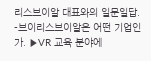리스브이알 대표와의 일문일답. -브이리스브이알은 어떤 기업인가. ▶VR 교육 분야에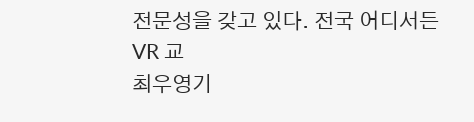전문성을 갖고 있다. 전국 어디서든 VR 교
최우영기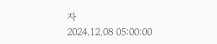자
2024.12.08 05:00:00